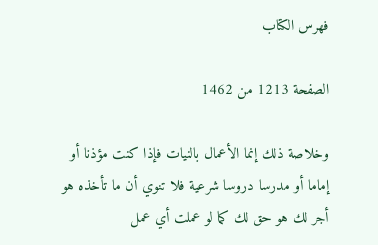فهرس الكتاب

الصفحة 1213 من 1462

وخلاصة ذلك إنما الأعمال بالنيات فإذا كنت مؤذنا أو إماما أو مدرسا دروسا شرعية فلا تنوي أن ما تأخذه هو أجر لك هو حق لك كما لو عملت أي عمل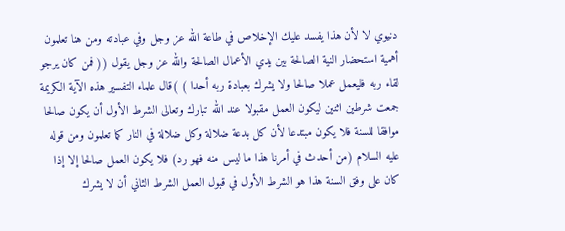دنيوي لا لأن هذا يفسد عليك الإخلاص في طاعة الله عز وجل وفي عبادته ومن هنا تعلمون أهمية استحضار النية الصالحة بين يدي الأعمال الصالحة والله عز وجل يقول (( فمن كان يرجو لقاء ربه فليعمل عملا صالحا ولا يشرك بعبادة ربه أحدا ) )قال علماء التفسير هذه الآية الكريمة جمعت شرطين اثنين ليكون العمل مقبولا عند الله تبارك وتعالى الشرط الأول أن يكون صالحا موافقا للسنة فلا يكون مبتدعا لأن كل بدعة ضلالة وكل ضلالة في النار كما تعلمون ومن قوله عليه السلام (من أحدث في أمرنا هذا ما ليس منه فهو رد) فلا يكون العمل صالحا إلا إذا كان على وفق السنة هذا هو الشرط الأول في قبول العمل الشرط الثاني أن لا يشرك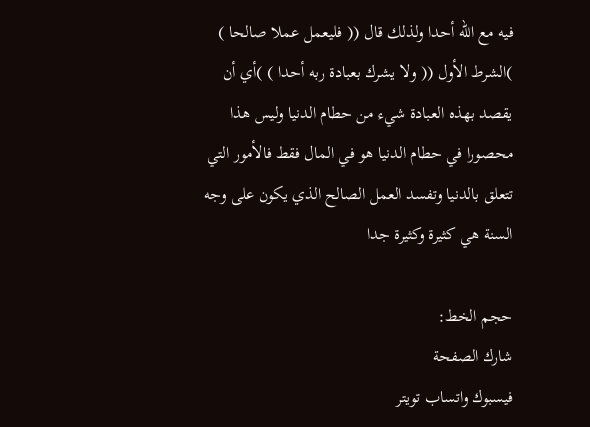فيه مع الله أحدا ولذلك قال (( فليعمل عملا صالحا ) )الشرط الأول (( ولا يشرك بعبادة ربه أحدا ) )أي أن يقصد بهذه العبادة شيء من حطام الدنيا وليس هذا محصورا في حطام الدنيا هو في المال فقط فالأمور التي تتعلق بالدنيا وتفسد العمل الصالح الذي يكون على وجه السنة هي كثيرة وكثيرة جدا

حجم الخط:
شارك الصفحة
فيسبوك واتساب تويتر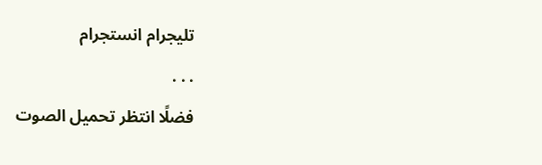تليجرام انستجرام
. . .
فضلًا انتظر تحميل الصوت